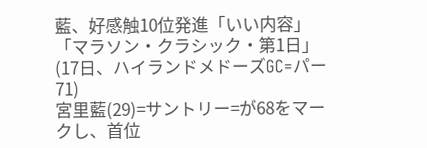藍、好感触10位発進「いい内容」
「マラソン・クラシック・第1日」(17日、ハイランドメドーズGC=パー71)
宮里藍(29)=サントリー=が68をマークし、首位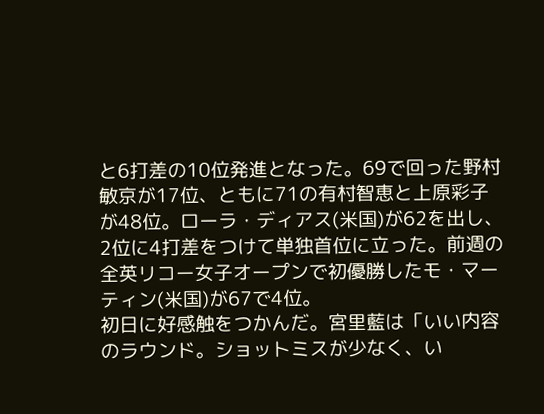と6打差の10位発進となった。69で回った野村敏京が17位、ともに71の有村智恵と上原彩子が48位。ローラ・ディアス(米国)が62を出し、2位に4打差をつけて単独首位に立った。前週の全英リコー女子オープンで初優勝したモ・マーティン(米国)が67で4位。
初日に好感触をつかんだ。宮里藍は「いい内容のラウンド。ショットミスが少なく、い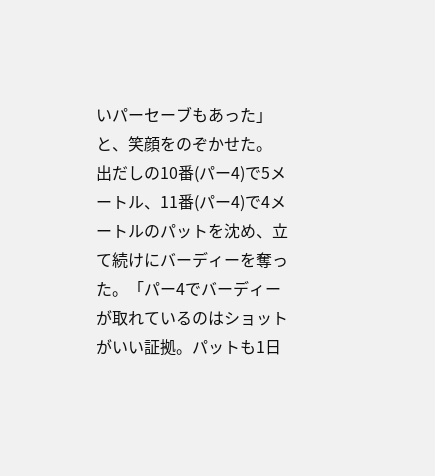いパーセーブもあった」と、笑顔をのぞかせた。
出だしの10番(パー4)で5メートル、11番(パー4)で4メートルのパットを沈め、立て続けにバーディーを奪った。「パー4でバーディーが取れているのはショットがいい証拠。パットも1日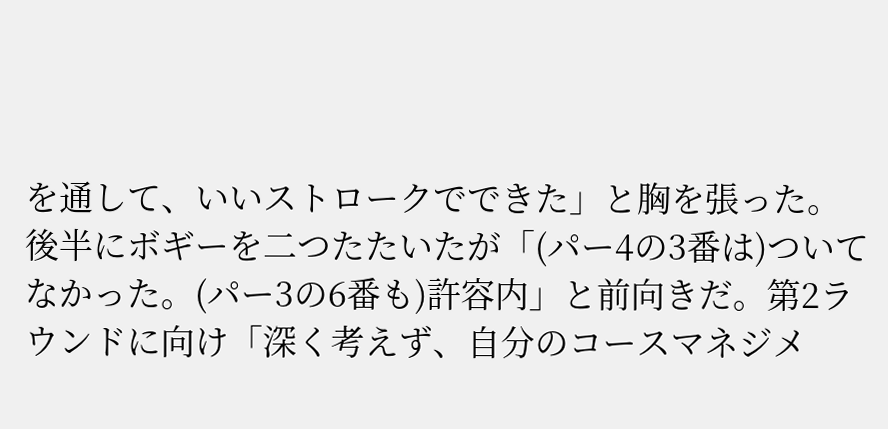を通して、いいストロークでできた」と胸を張った。
後半にボギーを二つたたいたが「(パー4の3番は)ついてなかった。(パー3の6番も)許容内」と前向きだ。第2ラウンドに向け「深く考えず、自分のコースマネジメ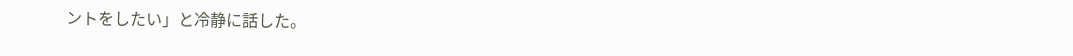ントをしたい」と冷静に話した。